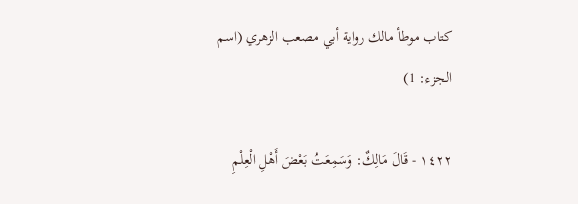كتاب موطأ مالك رواية أبي مصعب الزهري (اسم الجزء: 1)

١٤٢٢ - قَالَ مَالِكٌ: وَسَمِعَتُ بَعْضَ أَهْلِ الْعِلْمِ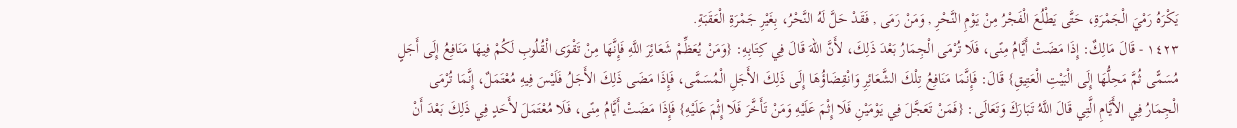يَكْرَهُ رَمْيَ الْجَمْرَةِ، حَتَّى يَطْلُعَ الْفَجْرُ مِنْ يَوْمِ النَّحْرِ , وَمَنْ رَمَى , فَقَدْ حَلَّ لَهُ النَّحْرُ، بِغَيْرِ جَمْرَةِ الْعَقَبَةِ.
١٤٢٣ - قَالَ مَالِكٌ: إِذَا مَضَتْ أَيَّامُ مِنًى، فَلَا تُرْمَى الْجِمَارُ بَعْدَ ذَلِكَ، لأَنَّ اللهَ قَالَ فِي كِتَابِهِ: {وَمَنْ يُعَظِّمْ شَعَائِرَ اللَّهِ فَإِنَّهَا مِنْ تَقْوَى الْقُلُوبِ لَكُمْ فِيهَا مَنَافِعُ إِلَى أَجَلٍ مُسَمًّى ثُمَّ مَحِلُّهَا إِلَى الْبَيْتِ الْعَتِيقِ} قَالَ: فَإِنَّمَا مَنَافِعُ تِلْكَ الشَّعَائِرِ وَانْقِضَاؤُهَا إِلَى ذَلِكَ الأَجَلِ الْمُسَمَّى، فَإِذَا مَضَى ذَلِكَ الأَجَلُ فَلَيْسَ فِيهِ مُعْتَمَلٌ، إِنَّمَا تُرْمَى الْجِمَارُ فِي الأَيَّامِ الَّتِي قَالَ اللَّهُ تَبَارَكَ وَتَعَالَى: {فَمَنْ تَعَجَّلَ فِي يَوْمَيْنِ فَلَا إِثْمَ عَلَيْهِ وَمَنْ تَأَخَّرَ فَلَا إِثْمَ عَلَيْهِ} فَإِذَا مَضَتْ أَيَّامُ مِنًى، فَلَا مُعْتَمَلَ لأَحَدٍ فِي ذَلِكَ بَعْدَ أَنْ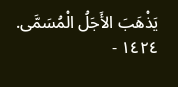يَذْهَبَ الأَجَلُ الْمُسَمَّى.
١٤٢٤ -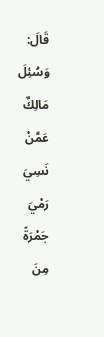قَالَ: وَسُئِلَ مَالِكٌ عَمَّنْ نَسِيَ رَمْيَ جَمْرَةً مِنَ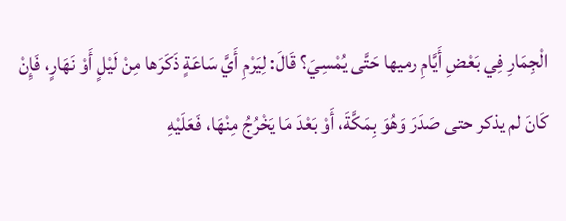الْجِمَارِ فِي بَعْضِ أَيَّامِ رميها حَتَّى يُمْسِيَ؟ قَالَ: لِيَرْمِ أَيَّ سَاعَةٍ ذَكَرَها مِنْ لَيْلٍ أَوْ نَهَارٍ، فَإِنْ كَانَ لم يذكر حتى صَدَرَ وَهُوَ بِمَكَّةَ، أَوْ بَعْدَ مَا يَخْرُجُ مِنْهَا، فَعَلَيْهِ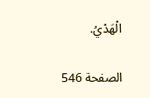الْهَدْيُ.

الصفحة 546